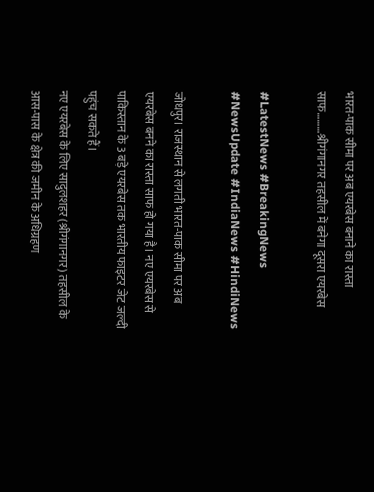भारत-पाक सीमा पर अब एयरबेस बनाने का रास्ता साफ………श्रीगंगानगर तहसील में बनेगा दूसरा एयरबेस

#LatestNews #BreakingNews #NewsUpdate #IndiaNews #HindiNews

जोधपुर। राजस्थान से लगती भारत-पाक सीमा पर अब एयरबेस बनने का रास्ता साफ हो गया है। नए एयरबेस से पाकिस्तान के 3 बड़े एयरबेस तक भारतीय फाइटर जेट जल्दी पहुंच सकते हैं।
नए एयरबेस के लिए सादुलशहर (श्रीगंगानगर) तहसील के आस-पास के क्षेत्र की जमीन के अधिग्रहण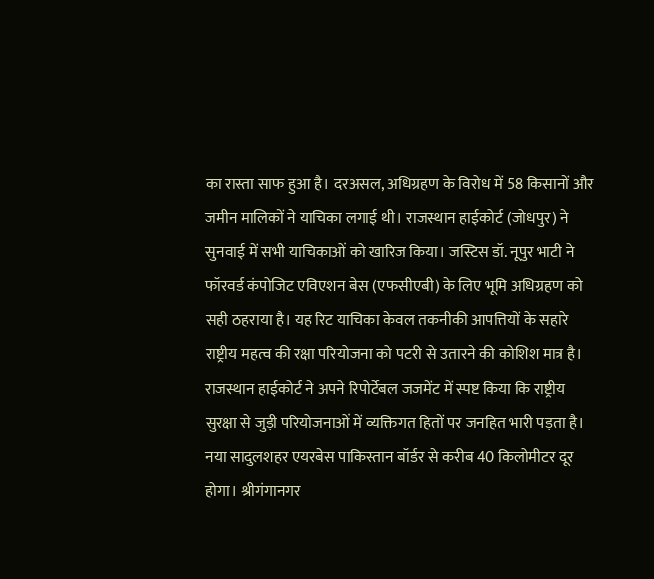का रास्ता साफ हुआ है। दरअसल, अधिग्रहण के विरोध में 58 किसानों और जमीन मालिकों ने याचिका लगाई थी। राजस्थान हाईकोर्ट (जोधपुर) ने सुनवाई में सभी याचिकाओं को खारिज किया। जस्टिस डॉ. नूपुर भाटी ने फॉरवर्ड कंपोजिट एविएशन बेस (एफसीएबी) के लिए भूमि अधिग्रहण को सही ठहराया है। यह रिट याचिका केवल तकनीकी आपत्तियों के सहारे राष्ट्रीय महत्व की रक्षा परियोजना को पटरी से उतारने की कोशिश मात्र है। राजस्थान हाईकोर्ट ने अपने रिपोर्टेबल जजमेंट में स्पष्ट किया कि राष्ट्रीय सुरक्षा से जुड़ी परियोजनाओं में व्यक्तिगत हितों पर जनहित भारी पड़ता है।
नया सादुलशहर एयरबेस पाकिस्तान बॉर्डर से करीब 40 किलोमीटर दूर होगा। श्रीगंगानगर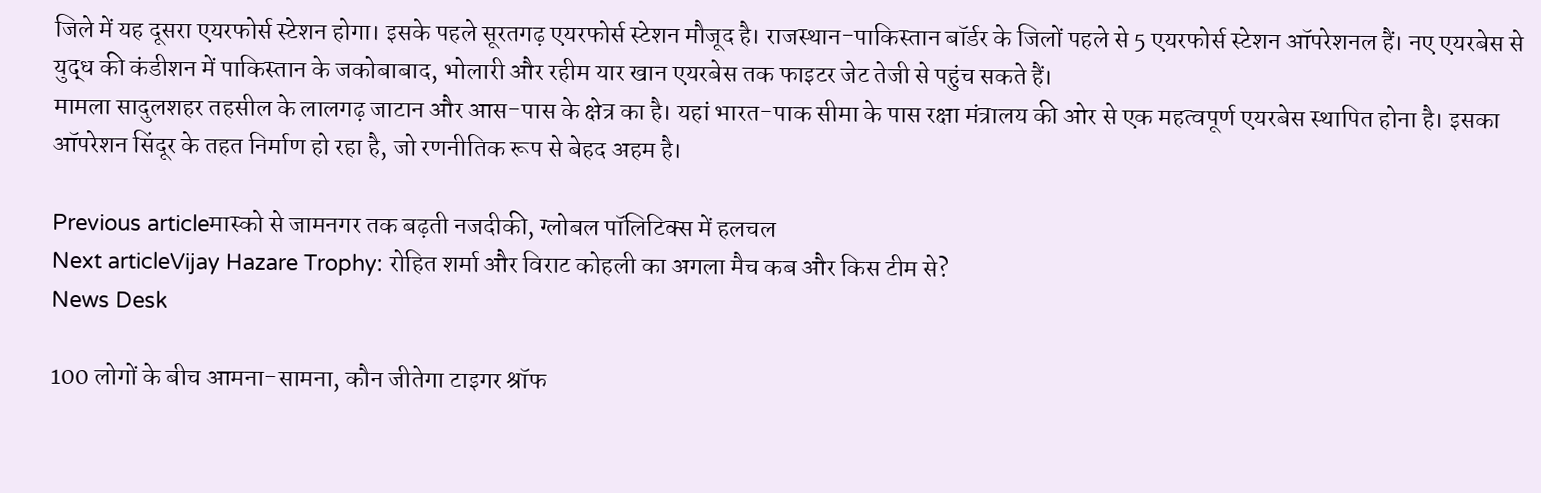जिले में यह दूसरा एयरफोर्स स्टेशन होगा। इसके पहले सूरतगढ़ एयरफोर्स स्टेशन मौजूद है। राजस्थान-पाकिस्तान बॉर्डर के जिलों पहले से 5 एयरफोर्स स्टेशन ऑपरेशनल हैं। नए एयरबेस से युद्ध की कंडीशन में पाकिस्तान के जकोबाबाद, भोलारी और रहीम यार खान एयरबेस तक फाइटर जेट तेजी से पहुंच सकते हैं।
मामला सादुलशहर तहसील के लालगढ़ जाटान और आस-पास के क्षेत्र का है। यहां भारत-पाक सीमा के पास रक्षा मंत्रालय की ओर से एक महत्वपूर्ण एयरबेस स्थापित होना है। इसका ऑपरेशन सिंदूर के तहत निर्माण हो रहा है, जो रणनीतिक रूप से बेहद अहम है।

Previous articleमास्को से जामनगर तक बढ़ती नजदीकी, ग्लोबल पॉलिटिक्स में हलचल
Next articleVijay Hazare Trophy: रोहित शर्मा और विराट कोहली का अगला मैच कब और किस टीम से?
News Desk

100 लोगों के बीच आमना-सामना, कौन जीतेगा टाइगर श्रॉफ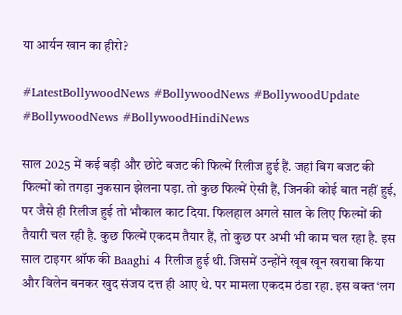या आर्यन खान का हीरो?

#LatestBollywoodNews #BollywoodNews #BollywoodUpdate #BollywoodNews #BollywoodHindiNews

साल 2025 में कई बड़ी और छोटे बजट की फिल्में रिलीज हुई हैं. जहां बिग बजट की फिल्मों को तगड़ा नुकसान झेलना पड़ा. तो कुछ फिल्में ऐसी हैं, जिनकी कोई बात नहीं हुई, पर जैसे ही रिलीज हुई तो भौकाल काट दिया. फिलहाल अगले साल के लिए फिल्मों की तैयारी चल रही है. कुछ फिल्में एकदम तैयार हैं, तो कुछ पर अभी भी काम चल रहा है. इस साल टाइगर श्रॉफ की Baaghi 4 रिलीज हुई थी. जिसमें उन्होंने खूब खून खराबा किया और विलेन बनकर खुद संजय दत्त ही आए थे. पर मामला एकदम ठंडा रहा. इस वक्त ‘लग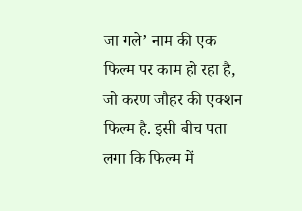जा गले’ नाम की एक फिल्म पर काम हो रहा है, जो करण जौहर की एक्शन फिल्म है. इसी बीच पता लगा कि फिल्म में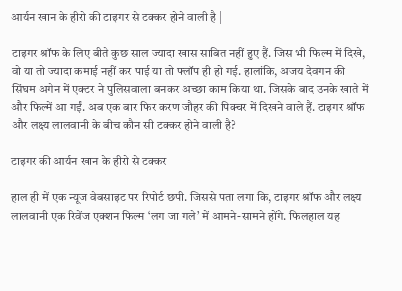आर्यन खान के हीरो की टाइगर से टक्कर होने वाली है |

टाइगर श्रॉफ के लिए बीते कुछ साल ज्यादा खास साबित नहीं हुए हैं. जिस भी फिल्म में दिखे, वो या तो ज्यादा कमाई नहीं कर पाई या तो फ्लॉप ही हो गई. हालांकि, अजय देवगन की सिंघम अगेन में एक्टर ने पुलिसवाला बनकर अच्छा काम किया था. जिसके बाद उनके खाते में और फिल्में आ गईं. अब एक बार फिर करण जौहर की पिक्चर में दिखने वाले हैं. टाइगर श्रॉफ और लक्ष्य लालवानी के बीच कौन सी टक्कर होने वाली है?

टाइगर की आर्यन खान के हीरो से टक्कर

हाल ही में एक न्यूज वेबसाइट पर रिपोर्ट छपी. जिससे पता लगा कि, टाइगर श्रॉफ और लक्ष्य लालवानी एक रिवेंज एक्शन फिल्म ‘लग जा गले’ में आमने-सामने होंगे. फिलहाल यह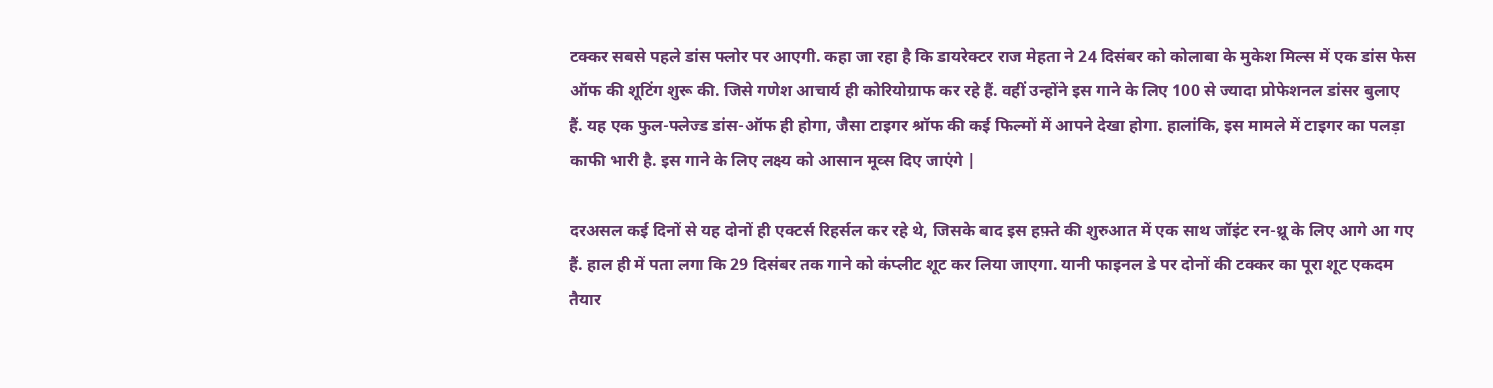टक्कर सबसे पहले डांस फ्लोर पर आएगी. कहा जा रहा है कि डायरेक्टर राज मेहता ने 24 दिसंबर को कोलाबा के मुकेश मिल्स में एक डांस फेस ऑफ की शूटिंग शुरू की. जिसे गणेश आचार्य ही कोरियोग्राफ कर रहे हैं. वहीं उन्होंने इस गाने के लिए 100 से ज्यादा प्रोफेशनल डांसर बुलाए हैं. यह एक फुल-फ्लेज्ड डांस-ऑफ ही होगा, जैसा टाइगर श्रॉफ की कई फिल्मों में आपने देखा होगा. हालांकि, इस मामले में टाइगर का पलड़ा काफी भारी है. इस गाने के लिए लक्ष्य को आसान मूव्स दिए जाएंगे |

दरअसल कई दिनों से यह दोनों ही एक्टर्स रिहर्सल कर रहे थे, जिसके बाद इस हफ़्ते की शुरुआत में एक साथ जॉइंट रन-थ्रू के लिए आगे आ गए हैं. हाल ही में पता लगा कि 29 दिसंबर तक गाने को कंप्लीट शूट कर लिया जाएगा. यानी फाइनल डे पर दोनों की टक्कर का पूरा शूट एकदम तैयार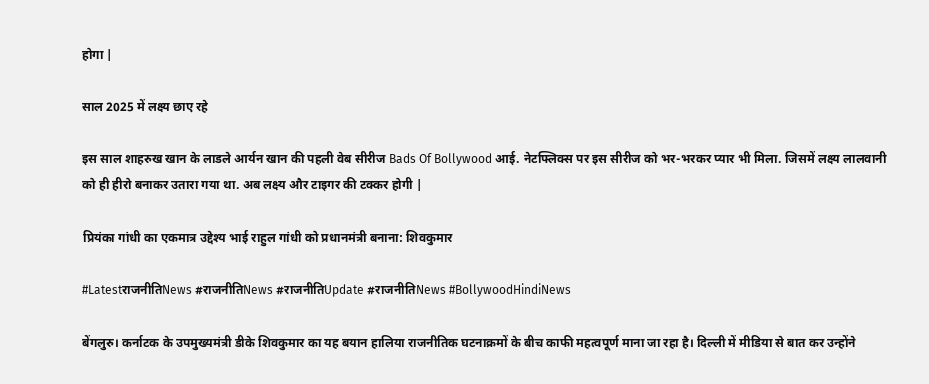होगा |

साल 2025 में लक्ष्य छाए रहे

इस साल शाहरुख खान के लाडले आर्यन खान की पहली वेब सीरीज Bads Of Bollywood आई. नेटफ्लिक्स पर इस सीरीज को भर-भरकर प्यार भी मिला. जिसमें लक्ष्य लालवानी को ही हीरो बनाकर उतारा गया था. अब लक्ष्य और टाइगर की टक्कर होगी |

प्रियंका गांधी का एकमात्र उद्देश्य भाई राहुल गांधी को प्रधानमंत्री बनाना: शिवकुमार

#LatestराजनीतिNews #राजनीतिNews #राजनीतिUpdate #राजनीतिNews #BollywoodHindiNews

बेंगलुरु। कर्नाटक के उपमुख्यमंत्री डीके शिवकुमार का यह बयान हालिया राजनीतिक घटनाक्रमों के बीच काफी महत्वपूर्ण माना जा रहा है। दिल्ली में मीडिया से बात कर उन्होंने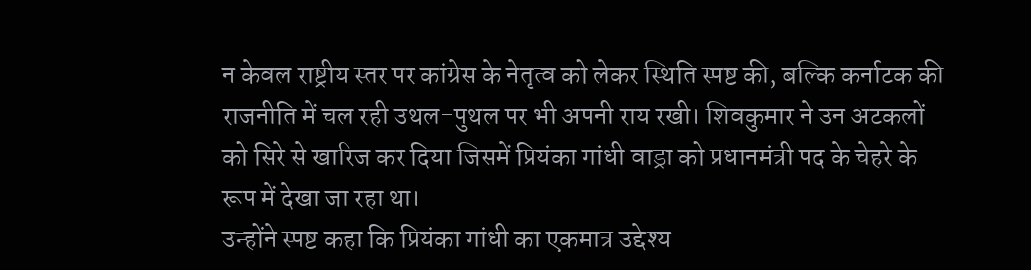न केवल राष्ट्रीय स्तर पर कांग्रेस के नेतृत्व को लेकर स्थिति स्पष्ट की, बल्कि कर्नाटक की राजनीति में चल रही उथल-पुथल पर भी अपनी राय रखी। शिवकुमार ने उन अटकलों को सिरे से खारिज कर दिया जिसमें प्रियंका गांधी वाड्रा को प्रधानमंत्री पद के चेहरे के रूप में देखा जा रहा था।
उन्होंने स्पष्ट कहा कि प्रियंका गांधी का एकमात्र उद्देश्य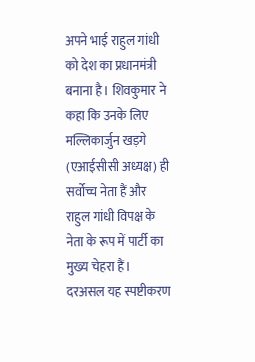अपने भाई राहुल गांधी को देश का प्रधानमंत्री बनाना है। शिवकुमार ने कहा कि उनके लिए मल्लिकार्जुन खड़गे (एआईसीसी अध्यक्ष) ही सर्वोच्च नेता हैं और राहुल गांधी विपक्ष के नेता के रूप में पार्टी का मुख्य चेहरा हैं।
दरअसल यह स्पष्टीकरण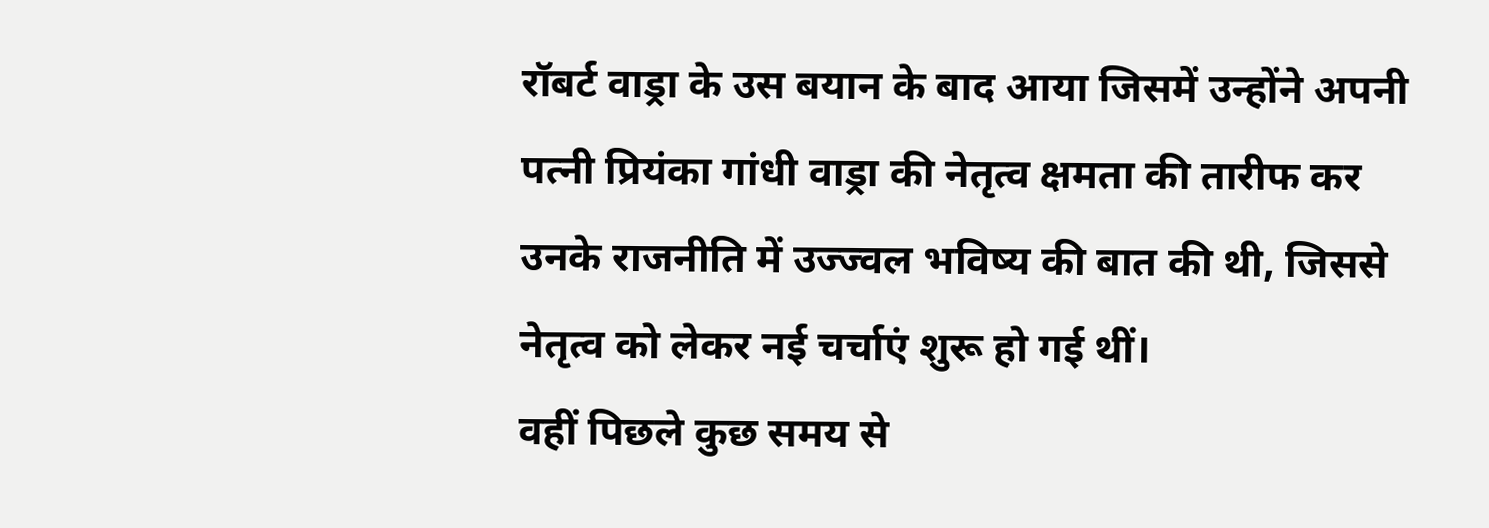रॉबर्ट वाड्रा के उस बयान के बाद आया जिसमें उन्होंने अपनी पत्नी प्रियंका गांधी वाड्रा की नेतृत्व क्षमता की तारीफ कर उनके राजनीति में उज्ज्वल भविष्य की बात की थी, जिससे नेतृत्व को लेकर नई चर्चाएं शुरू हो गई थीं।
वहीं पिछले कुछ समय से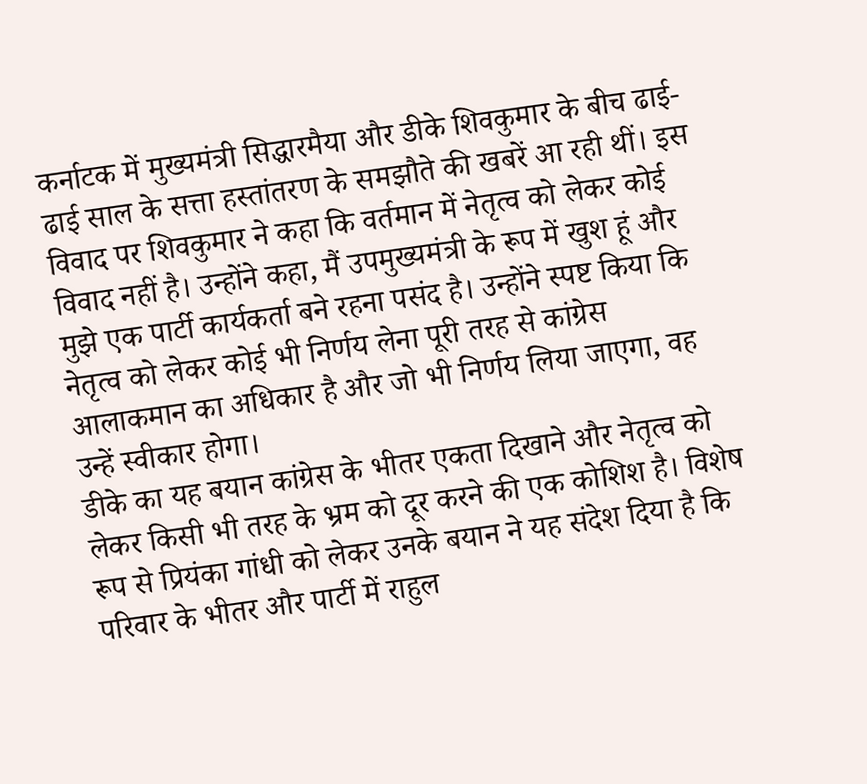कर्नाटक में मुख्यमंत्री सिद्धारमैया और डीके शिवकुमार के बीच ढाई-ढाई साल के सत्ता हस्तांतरण के समझौते की खबरें आ रही थीं। इस विवाद पर शिवकुमार ने कहा कि वर्तमान में नेतृत्व को लेकर कोई विवाद नहीं है। उन्होंने कहा, मैं उपमुख्यमंत्री के रूप में खुश हूं और मुझे एक पार्टी कार्यकर्ता बने रहना पसंद है। उन्होंने स्पष्ट किया कि नेतृत्व को लेकर कोई भी निर्णय लेना पूरी तरह से कांग्रेस आलाकमान का अधिकार है और जो भी निर्णय लिया जाएगा, वह उन्हें स्वीकार होगा।
डीके का यह बयान कांग्रेस के भीतर एकता दिखाने और नेतृत्व को लेकर किसी भी तरह के भ्रम को दूर करने की एक कोशिश है। विशेष रूप से प्रियंका गांधी को लेकर उनके बयान ने यह संदेश दिया है कि परिवार के भीतर और पार्टी में राहुल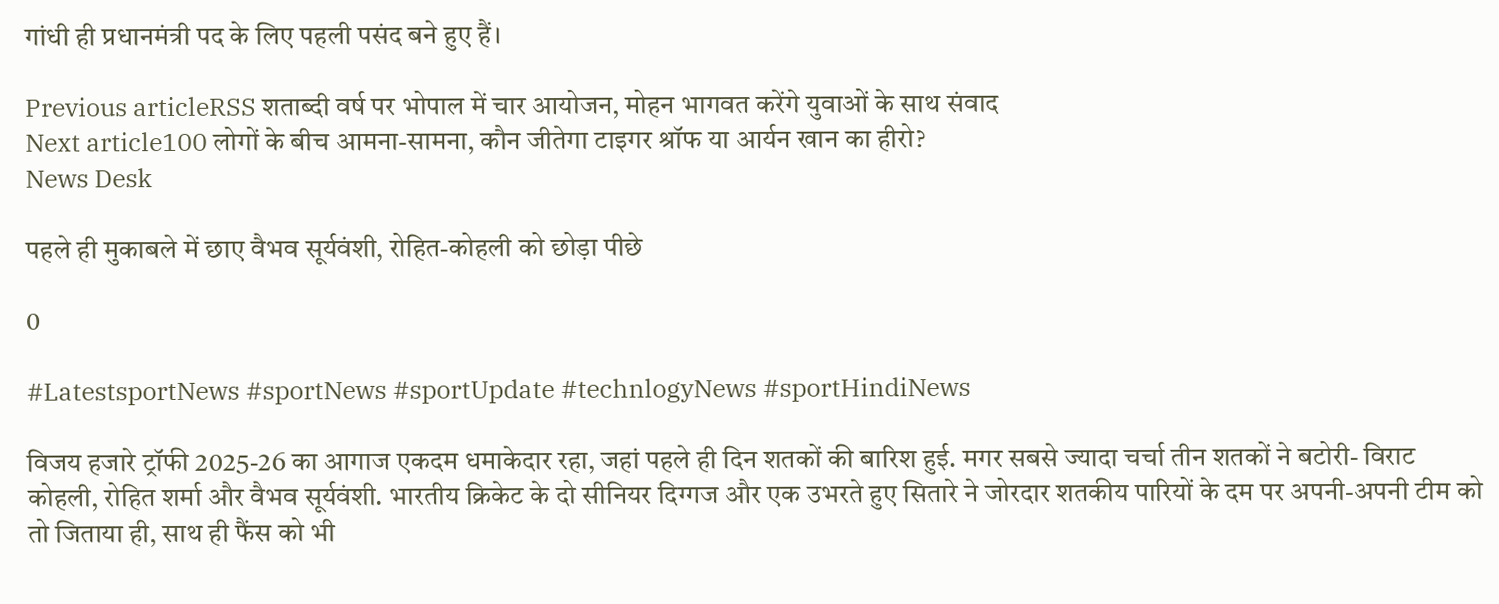गांधी ही प्रधानमंत्री पद के लिए पहली पसंद बने हुए हैं।

Previous articleRSS शताब्दी वर्ष पर भोपाल में चार आयोजन, मोहन भागवत करेंगे युवाओं के साथ संवाद
Next article100 लोगों के बीच आमना-सामना, कौन जीतेगा टाइगर श्रॉफ या आर्यन खान का हीरो?
News Desk

पहले ही मुकाबले में छाए वैभव सूर्यवंशी, रोहित-कोहली को छोड़ा पीछे

0

#LatestsportNews #sportNews #sportUpdate #technlogyNews #sportHindiNews

विजय हजारे ट्रॉफी 2025-26 का आगाज एकदम धमाकेदार रहा, जहां पहले ही दिन शतकों की बारिश हुई. मगर सबसे ज्यादा चर्चा तीन शतकों ने बटोरी- विराट कोहली, रोहित शर्मा और वैभव सूर्यवंशी. भारतीय क्रिकेट के दो सीनियर दिग्गज और एक उभरते हुए सितारे ने जोरदार शतकीय पारियों के दम पर अपनी-अपनी टीम को तो जिताया ही, साथ ही फैंस को भी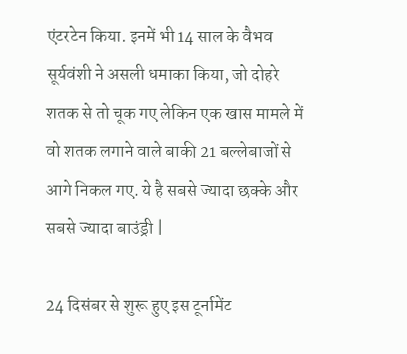एंटरटेन किया. इनमें भी 14 साल के वैभव सूर्यवंशी ने असली धमाका किया, जो दोहरे शतक से तो चूक गए लेकिन एक खास मामले में वो शतक लगाने वाले बाकी 21 बल्लेबाजों से आगे निकल गए. ये है सबसे ज्यादा छक्के और सबसे ज्यादा बाउंड्री |

24 दिसंबर से शुरू हुए इस टूर्नामेंट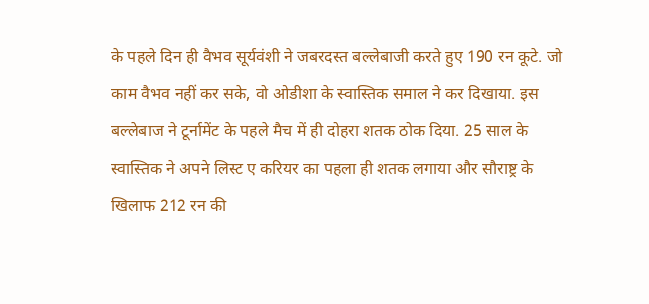के पहले दिन ही वैभव सूर्यवंशी ने जबरदस्त बल्लेबाजी करते हुए 190 रन कूटे. जो काम वैभव नहीं कर सके, वो ओडीशा के स्वास्तिक समाल ने कर दिखाया. इस बल्लेबाज ने टूर्नामेंट के पहले मैच में ही दोहरा शतक ठोक दिया. 25 साल के स्वास्तिक ने अपने लिस्ट ए करियर का पहला ही शतक लगाया और सौराष्ट्र के खिलाफ 212 रन की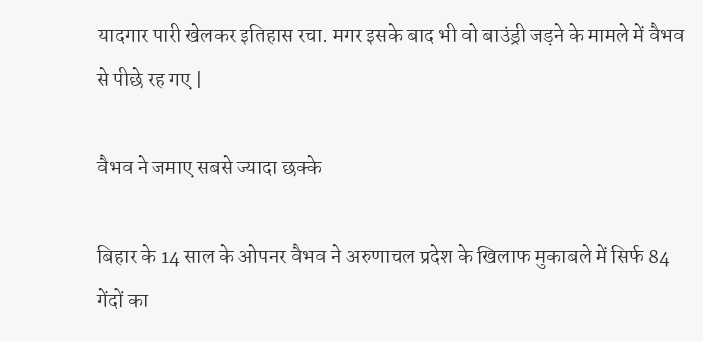यादगार पारी खेलकर इतिहास रचा. मगर इसके बाद भी वो बाउंड्री जड़ने के मामले में वैभव से पीछे रह गए |

वैभव ने जमाए सबसे ज्यादा छक्के

बिहार के 14 साल के ओपनर वैभव ने अरुणाचल प्रदेश के खिलाफ मुकाबले में सिर्फ 84 गेंदों का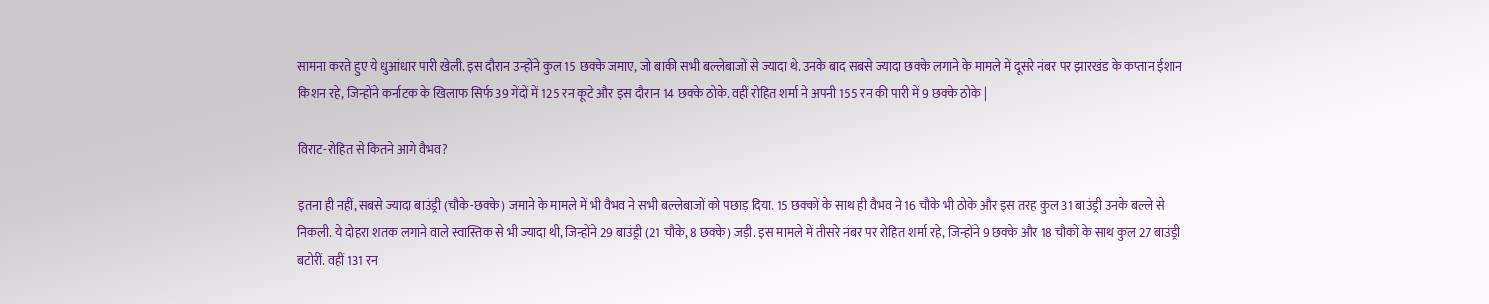सामना करते हुए ये धुआंधार पारी खेली. इस दौरान उन्होंने कुल 15 छक्के जमाए, जो बाकी सभी बल्लेबाजों से ज्यादा थे. उनके बाद सबसे ज्यादा छक्के लगाने के मामले में दूसरे नंबर पर झारखंड के कप्तान ईशान किशन रहे, जिन्होंने कर्नाटक के खिलाफ सिर्फ 39 गेंदों में 125 रन कूटे और इस दौरान 14 छक्के ठोके. वहीं रोहित शर्मा ने अपनी 155 रन की पारी में 9 छक्के ठोके |

विराट-रोहित से कितने आगे वैभव?

इतना ही नहीं, सबसे ज्यादा बाउंड्री (चौके-छक्के) जमाने के मामले में भी वैभव ने सभी बल्लेबाजों को पछाड़ दिया. 15 छक्कों के साथ ही वैभव ने 16 चौके भी ठोके और इस तरह कुल 31 बाउंड्री उनके बल्ले से निकली. ये दोहरा शतक लगाने वाले स्वास्तिक से भी ज्यादा थी, जिन्होंने 29 बाउंड्री (21 चौके, 8 छक्के) जड़ी. इस मामले में तीसरे नंबर पर रोहित शर्मा रहे, जिन्होंने 9 छक्के और 18 चौकों के साथ कुल 27 बाउंड्री बटोरीं. वहीं 131 रन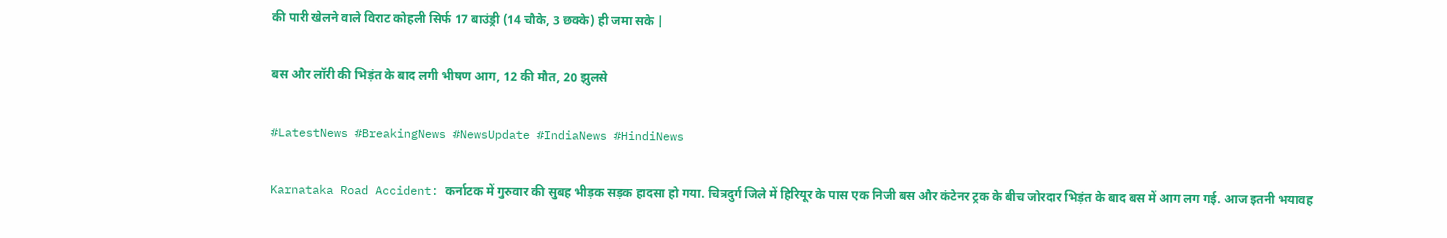की पारी खेलने वाले विराट कोहली सिर्फ 17 बाउंड्री (14 चौके, 3 छक्के) ही जमा सके |

बस और लॉरी की भिड़ंत के बाद लगी भीषण आग, 12 की मौत, 20 झुलसे

#LatestNews #BreakingNews #NewsUpdate #IndiaNews #HindiNews

Karnataka Road Accident: कर्नाटक में गुरुवार की सुबह भीड़क सड़क हादसा हो गया. चित्रदुर्ग जिले में हिरियूर के पास एक निजी बस और कंटेनर ट्रक के बीच जोरदार भिड़ंत के बाद बस में आग लग गई. आज इतनी भयावह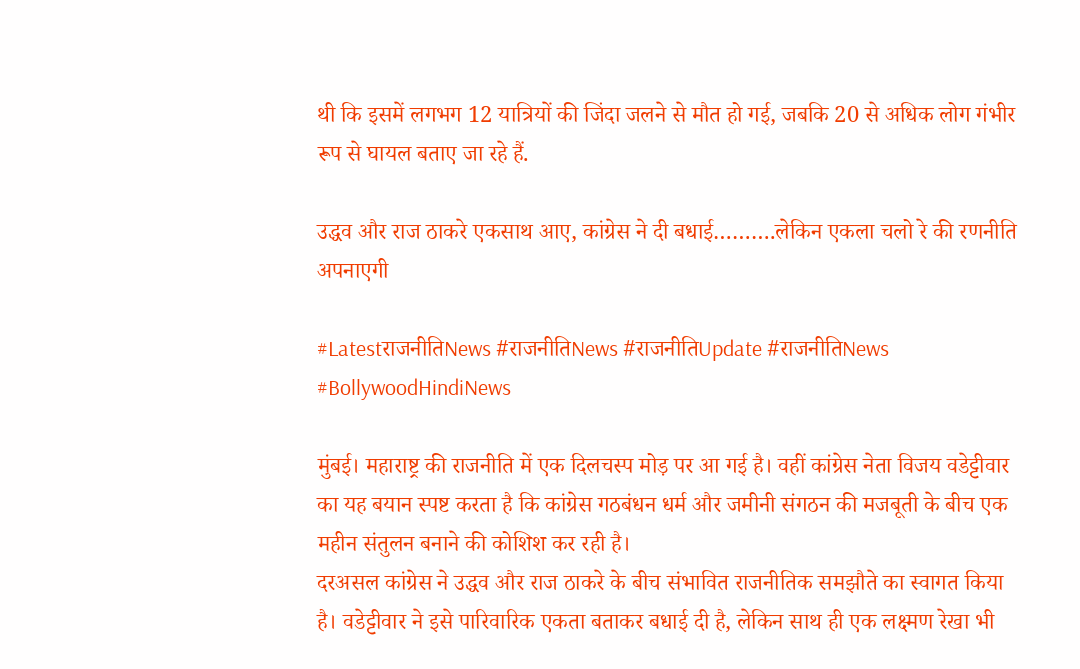थी कि इसमें लगभग 12 यात्रियों की जिंदा जलने से मौत हो गई, जबकि 20 से अधिक लोग गंभीर रूप से घायल बताए जा रहे हैं.

उद्धव और राज ठाकरे एकसाथ आए, कांग्रेस ने दी बधाई……….लेकिन एकला चलो रे की रणनीति अपनाएगी

#LatestराजनीतिNews #राजनीतिNews #राजनीतिUpdate #राजनीतिNews #BollywoodHindiNews

मुंबई। महाराष्ट्र की राजनीति में एक दिलचस्प मोड़ पर आ गई है। वहीं कांग्रेस नेता विजय वडेट्टीवार का यह बयान स्पष्ट करता है कि कांग्रेस गठबंधन धर्म और जमीनी संगठन की मजबूती के बीच एक महीन संतुलन बनाने की कोशिश कर रही है।
दरअसल कांग्रेस ने उद्धव और राज ठाकरे के बीच संभावित राजनीतिक समझौते का स्वागत किया है। वडेट्टीवार ने इसे पारिवारिक एकता बताकर बधाई दी है, लेकिन साथ ही एक लक्ष्मण रेखा भी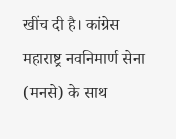खींच दी है। कांग्रेस महाराष्ट्र नवनिमार्ण सेना (मनसे) के साथ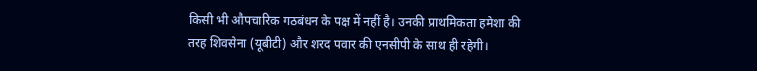किसी भी औपचारिक गठबंधन के पक्ष में नहीं है। उनकी प्राथमिकता हमेशा की तरह शिवसेना (यूबीटी) और शरद पवार की एनसीपी के साथ ही रहेगी।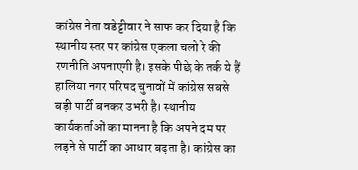कांग्रेस नेता वडेट्टीवार ने साफ कर दिया है कि स्थानीय स्तर पर कांग्रेस एकला चलो रे की रणनीति अपनाएगी है। इसके पीछे के तर्क ये हैं हालिया नगर परिषद चुनावों में कांग्रेस सबसे बड़ी पार्टी बनकर उभरी है। स्थानीय कार्यकर्ताओं का मानना है कि अपने दम पर लड़ने से पार्टी का आधार बढ़ता है। कांग्रेस का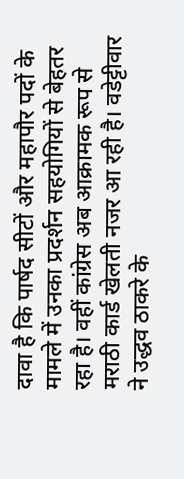दावा है कि पार्षद सीटों और महापौर पदों के मामले में उनका प्रदर्शन सहयोगियों से बेहतर रहा है। वहीं कांग्रेस अब आक्रामक रूप से मराठी कार्ड खेलती नजर आ रही है। वडेट्टीवार ने उद्धव ठाकरे के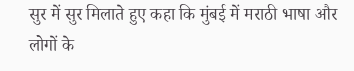सुर में सुर मिलाते हुए कहा कि मुंबई में मराठी भाषा और लोगों के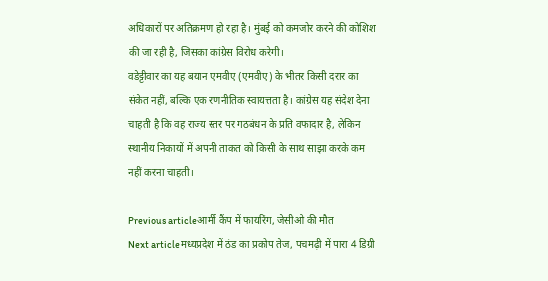अधिकारों पर अतिक्रमण हो रहा है। मुंबई को कमजोर करने की कोशिश की जा रही है, जिसका कांग्रेस विरोध करेगी।
वडेट्टीवार का यह बयान एमवीए (एमवीए) के भीतर किसी दरार का संकेत नहीं, बल्कि एक रणनीतिक स्वायत्तता है। कांग्रेस यह संदेश देना चाहती है कि वह राज्य स्तर पर गठबंधन के प्रति वफादार है, लेकिन स्थानीय निकायों में अपनी ताकत को किसी के साथ साझा करके कम नहीं करना चाहती।

Previous articleआर्मी कैंप में फायरिंग, जेसीओ की मौत
Next articleमध्यप्रदेश में ठंड का प्रकोप तेज, पचमढ़ी में पारा 4 डिग्री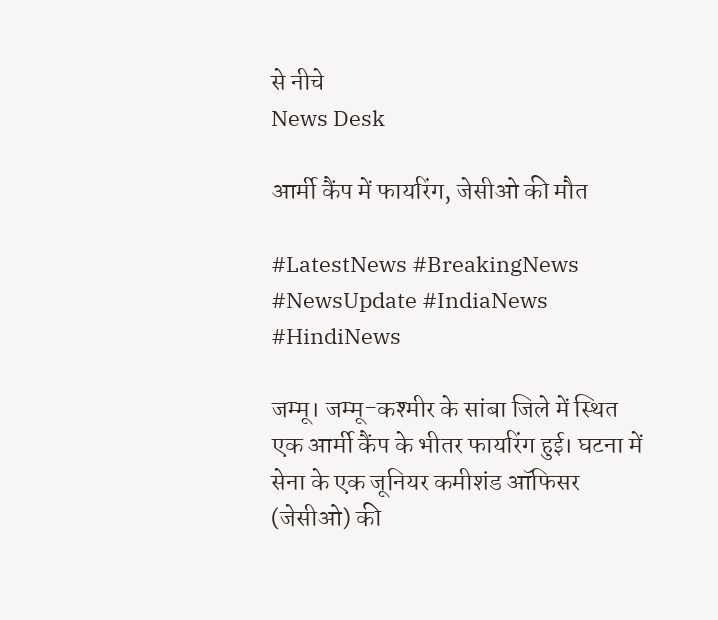से नीचे
News Desk

आर्मी कैंप में फायरिंग, जेसीओ की मौत

#LatestNews #BreakingNews #NewsUpdate #IndiaNews #HindiNews

जम्मू। जम्मू-कश्मीर के सांबा जिले में स्थित एक आर्मी कैंप के भीतर फायरिंग हुई। घटना में सेना के एक जूनियर कमीशंड ऑफिसर (जेसीओ) की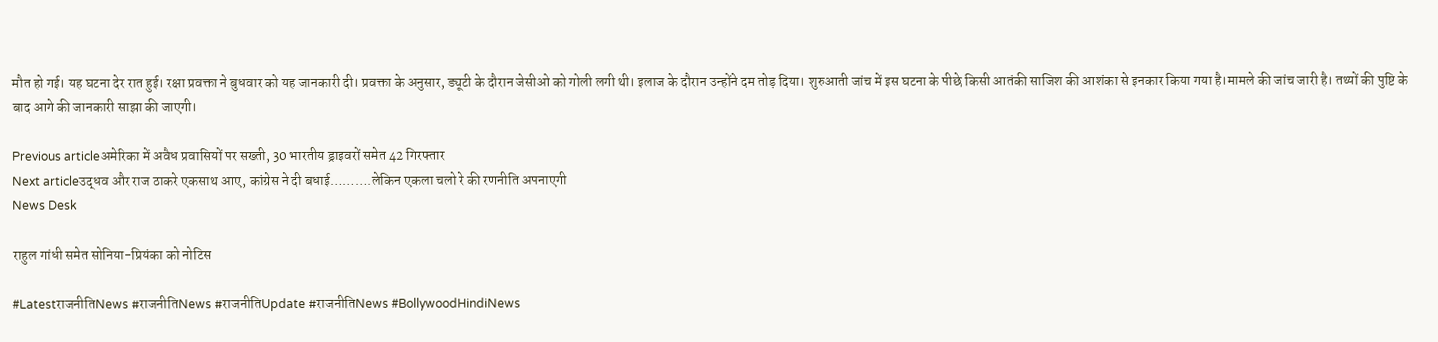मौत हो गई। यह घटना देर रात हुई। रक्षा प्रवक्ता ने बुधवार को यह जानकारी दी। प्रवक्ता के अनुसार, ड्यूटी के दौरान जेसीओ को गोली लगी थी। इलाज के दौरान उन्होंने दम तोड़ दिया। शुरुआती जांच में इस घटना के पीछे किसी आतंकी साजिश की आशंका से इनकार किया गया है।मामले की जांच जारी है। तथ्यों की पुष्टि के बाद आगे की जानकारी साझा की जाएगी।

Previous articleअमेरिका में अवैध प्रवासियों पर सख्ती, 30 भारतीय ड्राइवरों समेत 42 गिरफ्तार
Next articleउद्धव और राज ठाकरे एकसाथ आए, कांग्रेस ने दी बधाई……….लेकिन एकला चलो रे की रणनीति अपनाएगी
News Desk

राहुल गांधी समेत सोनिया-प्रियंका को नोटिस

#LatestराजनीतिNews #राजनीतिNews #राजनीतिUpdate #राजनीतिNews #BollywoodHindiNews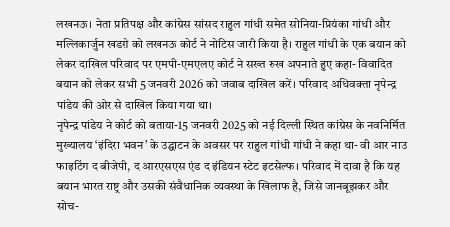लखनऊ। नेता प्रतिपक्ष और कांग्रेस सांसद राहुल गांधी समेत सोनिया-प्रियंका गांधी और मल्लिकार्जुन खडग़े को लखनऊ कोर्ट ने नोटिस जारी किया है। राहुल गांधी के एक बयान को लेकर दाखिल परिवाद पर एमपी-एमएलए कोर्ट ने सख्त रुख अपनाते हुए कहा- विवादित बयान को लेकर सभी 5 जनवरी 2026 को जवाब दाखिल करें। परिवाद अधिवक्ता नृपेन्द्र पांडेय की ओर से दाखिल किया गया था।
नृपेन्द्र पांडेय ने कोर्ट को बताया-15 जनवरी 2025 को नई दिल्ली स्थित कांग्रेस के नवनिर्मित मुख्यालय ‘इंदिरा भवन’ के उद्घाटन के अवसर पर राहुल गांधी गांधी ने कहा था- वी आर नाउ फाइटिंग द बीजेपी, द आरएसएस एंड द इंडियन स्टेट इटसेल्फ। परिवाद में दावा है कि यह बयान भारत राष्ट्र और उसकी संवैधानिक व्यवस्था के खिलाफ है, जिसे जानबूझकर और सोच-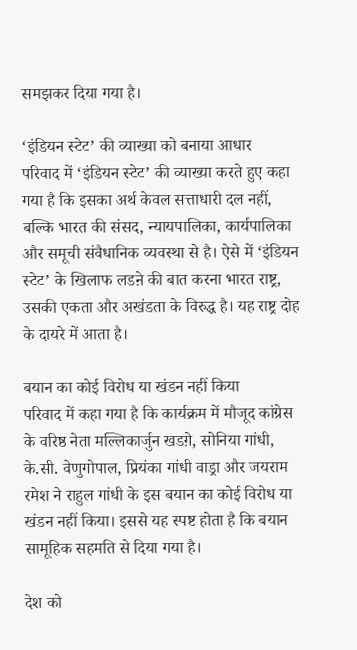समझकर दिया गया है।

‘इंडियन स्टेट’ की व्याख्या को बनाया आधार
परिवाद में ‘इंडियन स्टेट’ की व्याख्या करते हुए कहा गया है कि इसका अर्थ केवल सत्ताधारी दल नहीं, बल्कि भारत की संसद, न्यायपालिका, कार्यपालिका और समूची संवैधानिक व्यवस्था से है। ऐसे में ‘इंडियन स्टेट’ के खिलाफ लडऩे की बात करना भारत राष्ट्र, उसकी एकता और अखंडता के विरुद्ध है। यह राष्ट्र दोह के दायरे में आता है।

बयान का कोई विरोध या खंडन नहीं किया
परिवाद में कहा गया है कि कार्यक्रम में मौजूद कांग्रेस के वरिष्ठ नेता मल्लिकार्जुन खडग़े, सोनिया गांधी, के.सी. वेणुगोपाल, प्रियंका गांधी वाड्रा और जयराम रमेश ने राहुल गांधी के इस बयान का कोई विरोध या खंडन नहीं किया। इससे यह स्पष्ट होता है कि बयान सामूहिक सहमति से दिया गया है।

देश को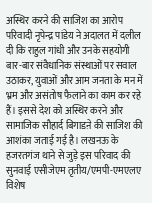अस्थिर करने की साजिश का आरोप
परिवादी नृपेन्द्र पांडेय ने अदालत में दलील दी कि राहुल गांधी और उनके सहयोगी बार-बार संवैधानिक संस्थाओं पर सवाल उठाकर, युवाओं और आम जनता के मन में भ्रम और असंतोष फैलाने का काम कर रहे हैं। इससे देश को अस्थिर करने और सामाजिक सौहार्द बिगाडऩे की साजिश की आशंका जताई गई है। लखनऊ के हजरतगंज थाने से जुड़े इस परिवाद की सुनवाई एसीजेएम तृतीय/एमपी-एमएलए विशेष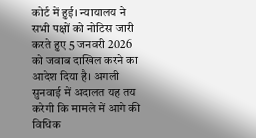कोर्ट में हुई। न्यायालय ने सभी पक्षों को नोटिस जारी करते हुए 5 जनवरी 2026 को जवाब दाखिल करने का आदेश दिया है। अगली सुनवाई में अदालत यह तय करेगी कि मामले में आगे की विधिक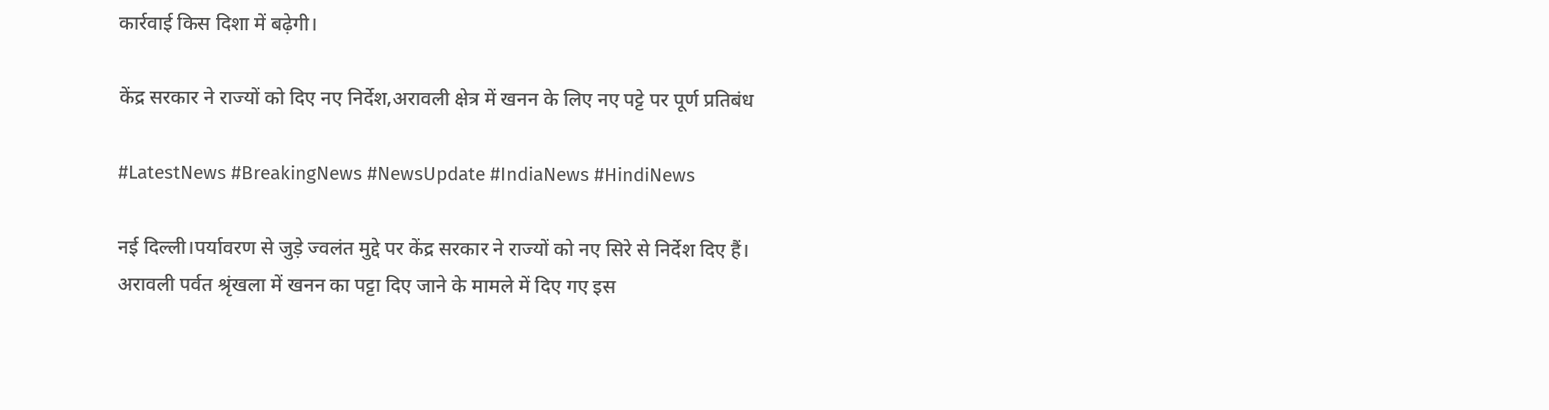कार्रवाई किस दिशा में बढ़ेगी।

केंद्र सरकार ने राज्यों को दिए नए निर्देश,अरावली क्षेत्र में खनन के लिए नए पट्टे पर पूर्ण प्रतिबंध

#LatestNews #BreakingNews #NewsUpdate #IndiaNews #HindiNews

नई दिल्ली।पर्यावरण से जुड़े ज्वलंत मुद्दे पर केंद्र सरकार ने राज्यों को नए सिरे से निर्देश दिए हैं। अरावली पर्वत श्रृंखला में खनन का पट्टा दिए जाने के मामले में दिए गए इस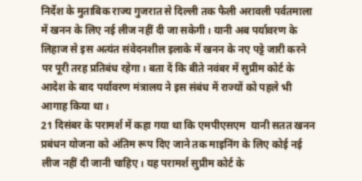निर्देश के मुताबिक राज्य गुजरात से दिल्ली तक फैली अरावली पर्वतमाला में खनन के लिए नई लीज नहीं दी जा सकेगी। यानी अब पर्यावरण के लिहाज से इस अत्यंत संवेदनशील इलाके में खनन के नए पट्टे जारी करने पर पूरी तरह प्रतिबंध रहेगा। बता दें कि बीते नवंबर में सुप्रीम कोर्ट के आदेश के बाद पर्यावरण मंत्रालय ने इस संबंध में राज्यों को पहले भी आगाह किया था।
21 दिसंबर के परामर्श में कहा गया था कि एमपीएसएम  यानी सतत खनन प्रबंधन योजना को अंतिम रूप दिए जाने तक माइनिंग के लिए कोई नई लीज नहीं दी जानी चाहिए। यह परामर्श सुप्रीम कोर्ट के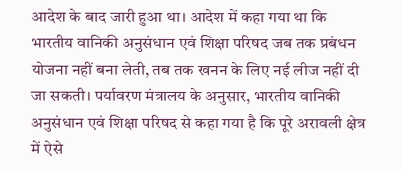आदेश के बाद जारी हुआ था। आदेश में कहा गया था कि भारतीय वानिकी अनुसंधान एवं शिक्षा परिषद जब तक प्रबंधन योजना नहीं बना लेती, तब तक खनन के लिए नई लीज नहीं दी जा सकती। पर्यावरण मंत्रालय के अनुसार, भारतीय वानिकी अनुसंधान एवं शिक्षा परिषद से कहा गया है कि पूरे अरावली क्षेत्र में ऐसे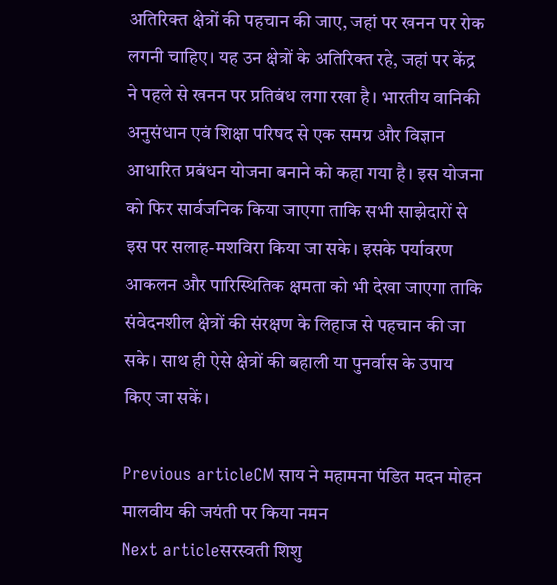अतिरिक्त क्षेत्रों की पहचान की जाए, जहां पर खनन पर रोक लगनी चाहिए। यह उन क्षेत्रों के अतिरिक्त रहे, जहां पर केंद्र ने पहले से खनन पर प्रतिबंध लगा रखा है। भारतीय वानिकी अनुसंधान एवं शिक्षा परिषद से एक समग्र और विज्ञान आधारित प्रबंधन योजना बनाने को कहा गया है। इस योजना को फिर सार्वजनिक किया जाएगा ताकि सभी साझेदारों से इस पर सलाह-मशविरा किया जा सके। इसके पर्यावरण आकलन और पारिस्थितिक क्षमता को भी देखा जाएगा ताकि संवेदनशील क्षेत्रों की संरक्षण के लिहाज से पहचान की जा सके। साथ ही ऐसे क्षेत्रों की बहाली या पुनर्वास के उपाय किए जा सकें।

Previous articleCM साय ने महामना पंडित मदन मोहन मालवीय की जयंती पर किया नमन
Next articleसरस्वती शिशु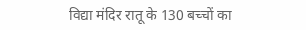विद्या मंदिर रातू के 130 बच्चों का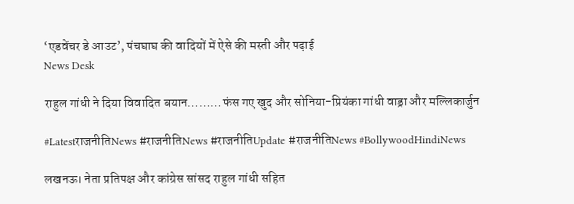‘एडवेंचर डे आउट’, पंचघाघ की वादियों में ऐसे की मस्ती और पढ़ाई
News Desk

राहुल गांधी ने दिया विवादित बयान………फंस गए खुद और सोनिया-प्रियंका गांधी वाड्रा और मल्लिकार्जुन

#LatestराजनीतिNews #राजनीतिNews #राजनीतिUpdate #राजनीतिNews #BollywoodHindiNews

लखनऊ। नेता प्रतिपक्ष और कांग्रेस सांसद राहुल गांधी सहित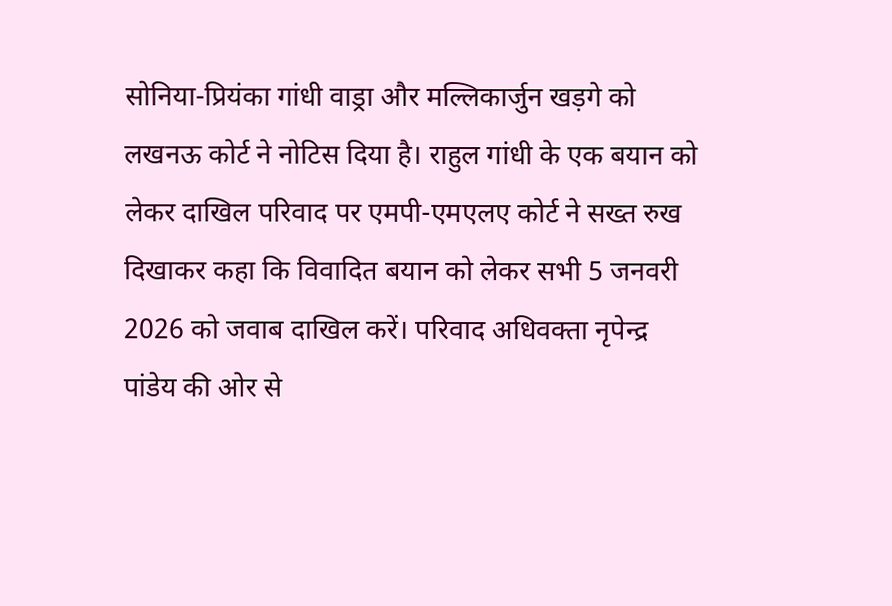सोनिया-प्रियंका गांधी वाड्रा और मल्लिकार्जुन खड़गे को लखनऊ कोर्ट ने नोटिस दिया है। राहुल गांधी के एक बयान को लेकर दाखिल परिवाद पर एमपी-एमएलए कोर्ट ने सख्त रुख दिखाकर कहा कि विवादित बयान को लेकर सभी 5 जनवरी 2026 को जवाब दाखिल करें। परिवाद अधिवक्ता नृपेन्द्र पांडेय की ओर से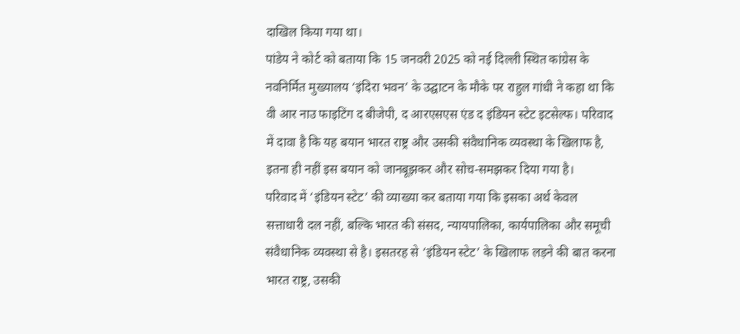दाखिल किया गया था।
पांडेय ने कोर्ट को बताया कि 15 जनवरी 2025 को नई दिल्ली स्थित कांग्रेस के नवनिर्मित मुख्यालय ‘इंदिरा भवन’ के उद्घाटन के मौके पर राहुल गांधी ने कहा था कि वी आर नाउ फाइटिंग द बीजेपी, द आरएसएस एंड द इंडियन स्टेट इटसेल्फ। परिवाद में दावा है कि यह बयान भारत राष्ट्र और उसकी संवैधानिक व्यवस्था के खिलाफ है, इतना ही नहीं इस बयान को जानबूझकर और सोच-समझकर दिया गया है।
परिवाद में ‘इंडियन स्टेट’ की व्याख्या कर बताया गया कि इसका अर्थ केवल सत्ताधारी दल नहीं, बल्कि भारत की संसद, न्यायपालिका, कार्यपालिका और समूची संवैधानिक व्यवस्था से है। इसतरह से ‘इंडियन स्टेट’ के खिलाफ लड़ने की बात करना भारत राष्ट्र, उसकी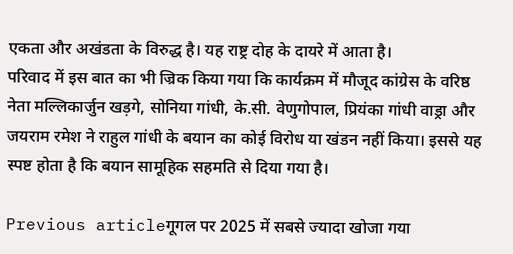एकता और अखंडता के विरुद्ध है। यह राष्ट्र दोह के दायरे में आता है।
परिवाद में इस बात का भी ज्रिक किया गया कि कार्यक्रम में मौजूद कांग्रेस के वरिष्ठ नेता मल्लिकार्जुन खड़गे, सोनिया गांधी, के.सी. वेणुगोपाल, प्रियंका गांधी वाड्रा और जयराम रमेश ने राहुल गांधी के बयान का कोई विरोध या खंडन नहीं किया। इससे यह स्पष्ट होता है कि बयान सामूहिक सहमति से दिया गया है।

Previous articleगूगल पर 2025 में सबसे ज्यादा खोजा गया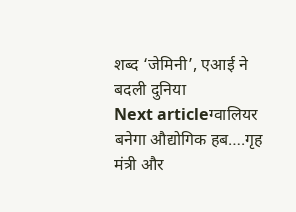शब्द ‘जेमिनी’, एआई ने बदली दुनिया
Next articleग्वालियर बनेगा औद्योगिक हब….गृह मंत्री और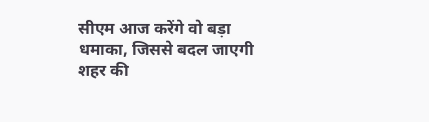सीएम आज करेंगे वो बड़ा धमाका, जिससे बदल जाएगी शहर की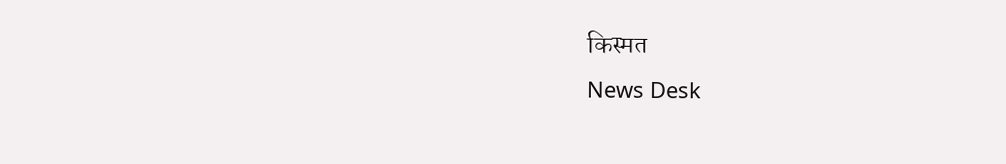किस्मत
News Desk